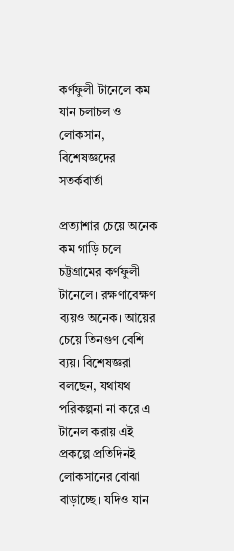কর্ণফুলী টানেলে কম যান চলাচল ও লোকসান, বিশেষজ্ঞদের সতর্কবার্তা

প্রত্যাশার চেয়ে অনেক কম গাড়ি চলে চট্টগ্রামের কর্ণফুলী টানেলে। রক্ষণাবেক্ষণ ব্যয়ও অনেক। আয়ের চেয়ে তিনগুণ বেশি ব্যয়। বিশেষজ্ঞরা বলছেন, যথাযথ পরিকল্পনা না করে এ টানেল করায় এই প্রকল্পে প্রতিদিনই লোকসানের বোঝা বাড়াচ্ছে। যদিও যান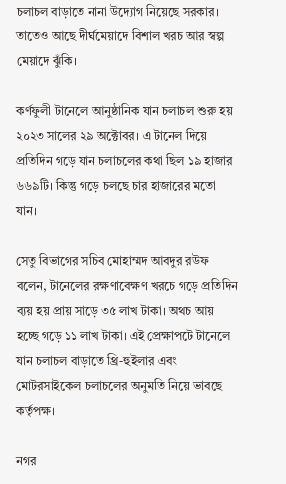চলাচল বাড়াতে নানা উদ্যোগ নিয়েছে সরকার। তাতেও আছে দীর্ঘমেয়াদে বিশাল খরচ আর স্বল্প মেয়াদে ঝুঁকি।

কর্ণফুলী টানেলে আনুষ্ঠানিক যান চলাচল শুরু হয় ২০২৩ সালের ২৯ অক্টোবর। এ টানেল দিয়ে প্রতিদিন গড়ে যান চলাচলের কথা ছিল ১৯ হাজার ৬৬৯টি। কিন্তু গড়ে চলছে চার হাজারের মতো যান।

সেতু বিভাগের সচিব মোহাম্মদ আবদুর রউফ বলেন, টানেলের রক্ষণাবেক্ষণ খরচে গড়ে প্রতিদিন ব্যয় হয় প্রায় সাড়ে ৩৫ লাখ টাকা। অথচ আয় হচ্ছে গড়ে ১১ লাখ টাকা। এই প্রেক্ষাপটে টানেলে যান চলাচল বাড়াতে থ্রি-হুইলার এবং মোটরসাইকেল চলাচলের অনুমতি নিয়ে ভাবছে কর্তৃপক্ষ।

নগর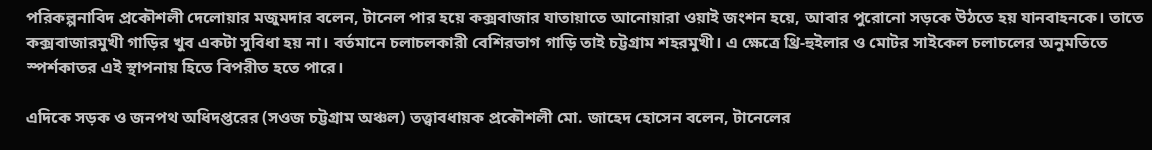পরিকল্পনাবিদ প্রকৌশলী দেলোয়ার মজুমদার বলেন, টানেল পার হয়ে কক্সবাজার যাতায়াতে আনোয়ারা ওয়াই জংশন হয়ে, আবার পুরোনো সড়কে উঠতে হয় যানবাহনকে। তাতে কক্সবাজারমুখী গাড়ির খুব একটা সুবিধা হয় না। বর্তমানে চলাচলকারী বেশিরভাগ গাড়ি তাই চট্টগ্রাম শহরমুখী। এ ক্ষেত্রে থ্রি-হুইলার ও মোটর সাইকেল চলাচলের অনুমতিতে স্পর্শকাতর এই স্থাপনায় হিতে বিপরীত হতে পারে।

এদিকে সড়ক ও জনপথ অধিদপ্তরের (সওজ চট্টগ্রাম অঞ্চল) তত্ত্বাবধায়ক প্রকৌশলী মো. জাহেদ হোসেন বলেন, টানেলের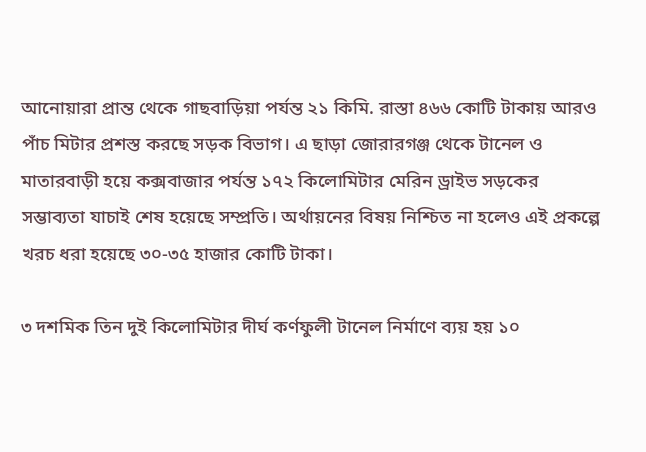আনোয়ারা প্রান্ত থেকে গাছবাড়িয়া পর্যন্ত ২১ কিমি. রাস্তা ৪৬৬ কোটি টাকায় আরও পাঁচ মিটার প্রশস্ত করছে সড়ক বিভাগ। এ ছাড়া জোরারগঞ্জ থেকে টানেল ও মাতারবাড়ী হয়ে কক্সবাজার পর্যন্ত ১৭২ কিলোমিটার মেরিন ড্রাইভ সড়কের সম্ভাব্যতা যাচাই শেষ হয়েছে সম্প্রতি। অর্থায়নের বিষয় নিশ্চিত না হলেও এই প্রকল্পে খরচ ধরা হয়েছে ৩০-৩৫ হাজার কোটি টাকা।

৩ দশমিক তিন দুই কিলোমিটার দীর্ঘ কর্ণফুলী টানেল নির্মাণে ব্যয় হয় ১০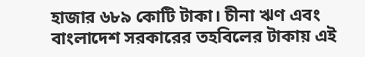হাজার ৬৮৯ কোটি টাকা। চীনা ঋণ এবং বাংলাদেশ সরকারের তহবিলের টাকায় এই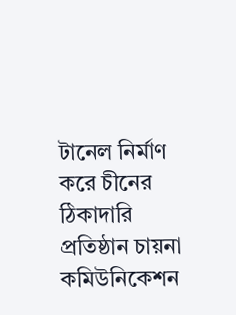টানেল নির্মাণ করে চীনের ঠিকাদারি প্রতিষ্ঠান চায়না কমিউনিকেশন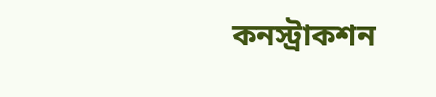কনস্ট্রাকশন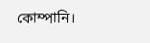কোম্পানি।